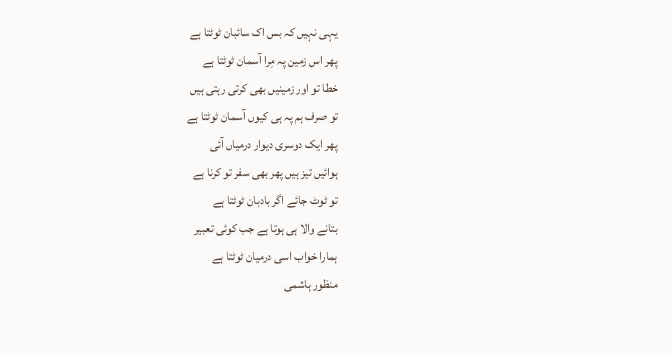یہی نہیں کہ بس اک سائبان ٹوٹتا ہے
پھر اس زمین پہ مِرا آسمان ٹوٹتا ہے
خطا تو اور زمینیں بھی کرتی رہتی ہیں
تو صرف ہم پہ ہی کیوں آسمان ٹوٹتا ہے
پھر ایک دوسری دیوار درمیاں آئی
ہوائیں تیز ہیں پھر بھی سفر تو کرنا ہے
تو ٹوٹ جائے اگر بادبان ٹوٹتا ہے
بتانے والا ہی ہوتا ہے جب کوئی تعبیر
ہمارا خواب اسی درمیان ٹوٹتا ہے
منظور ہاشمی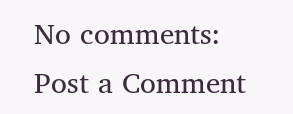No comments:
Post a Comment